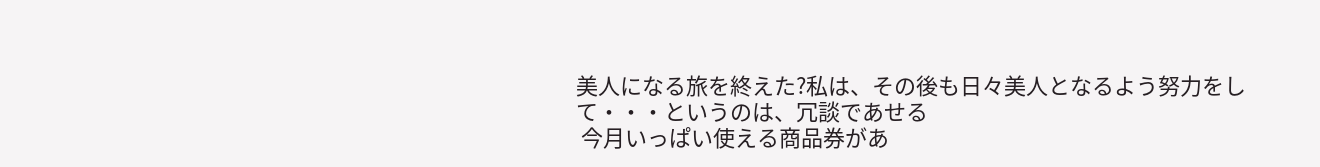美人になる旅を終えた?私は、その後も日々美人となるよう努力をして・・・というのは、冗談であせる
 今月いっぱい使える商品券があ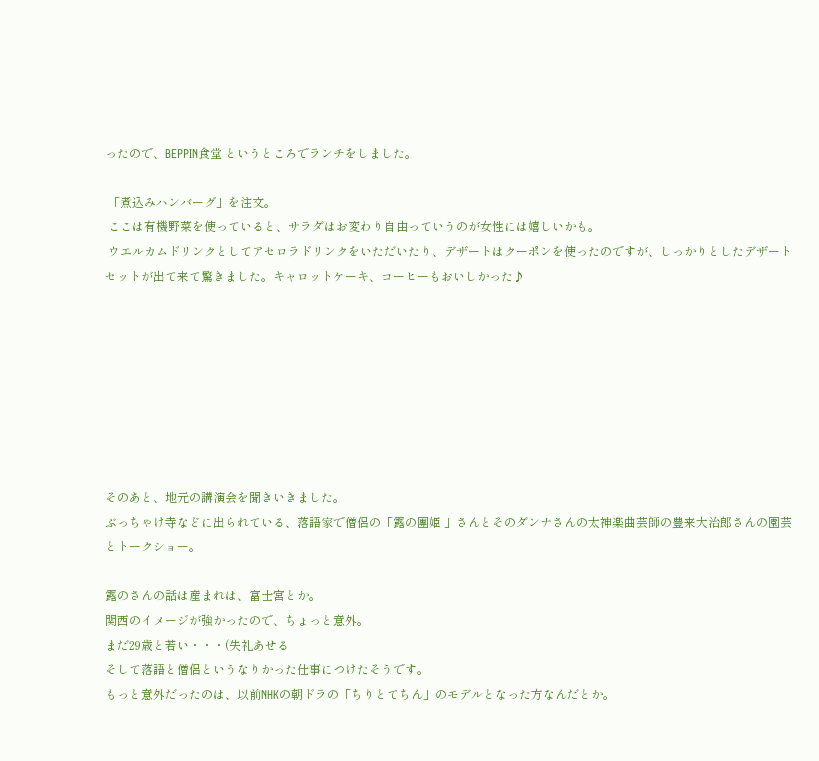ったので、BEPPIN食堂 というところでランチをしました。

 「煮込みハンバーグ」を注文。
 ここは有機野菜を使っていると、サラダはお変わり自由っていうのが女性には嬉しいかも。
 ウエルカムドリンクとしてアセロラドリンクをいただいたり、デザートはクーポンを使ったのですが、しっかりとしたデザートセットが出て来て驚きました。キャロットケーキ、コーヒーもおいしかった♪








そのあと、地元の講演会を聞きいきました。
ぶっちゃけ寺などに出られている、落語家で僧侶の「露の團姫 」さんとそのダンナさんの太神楽曲芸師の豊来大治郎さんの園芸とトークショー。

露のさんの話は産まれは、富士宮とか。
関西のイメージが強かったので、ちょっと意外。
まだ29歳と若い・・・(失礼あせる
そして落語と僧侶というなりかった仕事につけたそうです。
もっと意外だったのは、以前NHKの朝ドラの「ちりとてちん」のモデルとなった方なんだとか。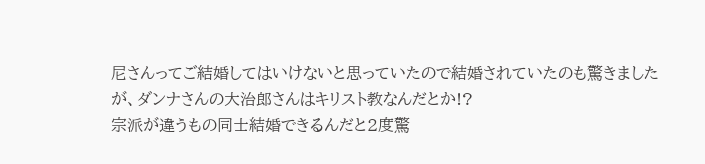尼さんってご結婚してはいけないと思っていたので結婚されていたのも驚きましたが、ダンナさんの大治郎さんはキリスト教なんだとか!?
宗派が違うもの同士結婚できるんだと2度驚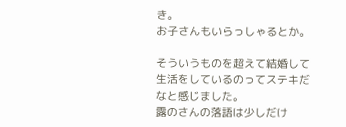き。
お子さんもいらっしゃるとか。

そういうものを超えて結婚して生活をしているのってステキだなと感じました。
露のさんの落語は少しだけ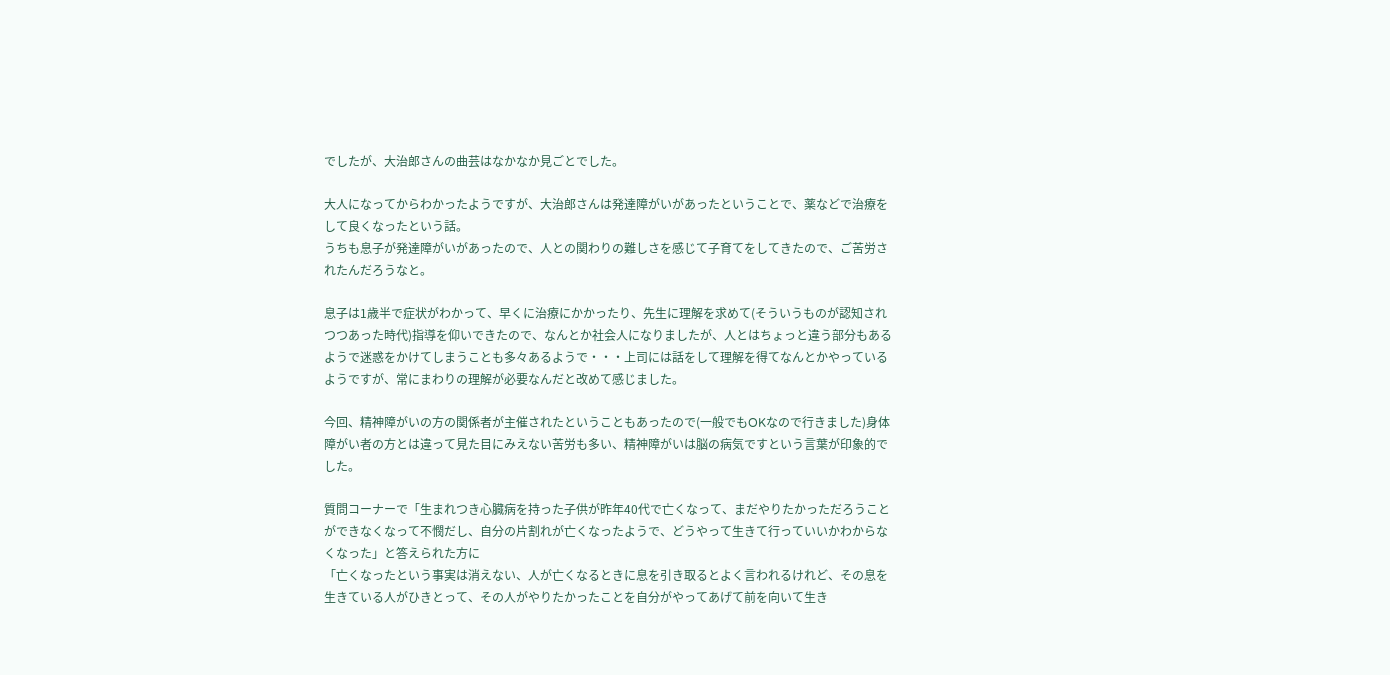でしたが、大治郎さんの曲芸はなかなか見ごとでした。

大人になってからわかったようですが、大治郎さんは発達障がいがあったということで、薬などで治療をして良くなったという話。
うちも息子が発達障がいがあったので、人との関わりの難しさを感じて子育てをしてきたので、ご苦労されたんだろうなと。

息子は1歳半で症状がわかって、早くに治療にかかったり、先生に理解を求めて(そういうものが認知されつつあった時代)指導を仰いできたので、なんとか社会人になりましたが、人とはちょっと違う部分もあるようで迷惑をかけてしまうことも多々あるようで・・・上司には話をして理解を得てなんとかやっているようですが、常にまわりの理解が必要なんだと改めて感じました。

今回、精神障がいの方の関係者が主催されたということもあったので(一般でもOKなので行きました)身体障がい者の方とは違って見た目にみえない苦労も多い、精神障がいは脳の病気ですという言葉が印象的でした。

質問コーナーで「生まれつき心臓病を持った子供が昨年40代で亡くなって、まだやりたかっただろうことができなくなって不憫だし、自分の片割れが亡くなったようで、どうやって生きて行っていいかわからなくなった」と答えられた方に
「亡くなったという事実は消えない、人が亡くなるときに息を引き取るとよく言われるけれど、その息を生きている人がひきとって、その人がやりたかったことを自分がやってあげて前を向いて生き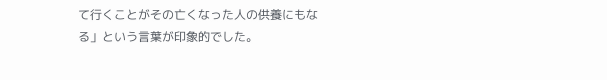て行くことがその亡くなった人の供養にもなる」という言葉が印象的でした。